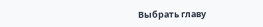Выбрать главу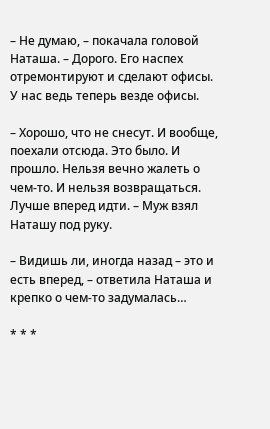– Не думаю, – покачала головой Наташа. – Дорого. Его наспех отремонтируют и сделают офисы. У нас ведь теперь везде офисы.

– Хорошо, что не снесут. И вообще, поехали отсюда. Это было. И прошло. Нельзя вечно жалеть о чем-то. И нельзя возвращаться. Лучше вперед идти. – Муж взял Наташу под руку.

– Видишь ли, иногда назад – это и есть вперед, – ответила Наташа и крепко о чем-то задумалась…

* * *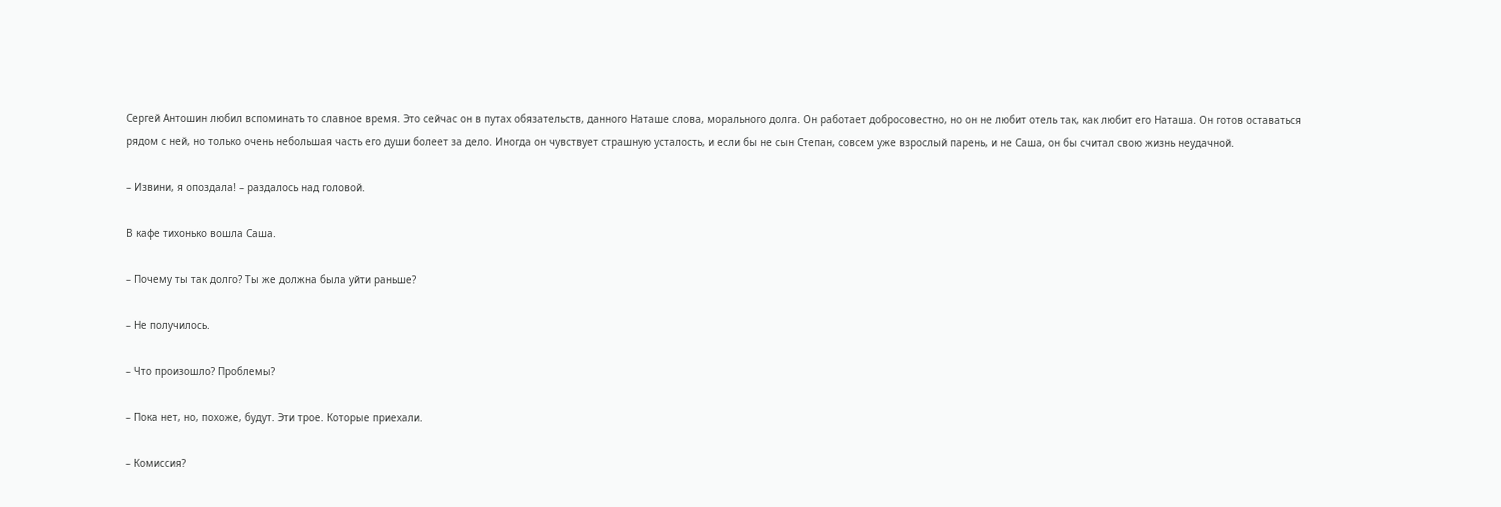Сергей Антошин любил вспоминать то славное время. Это сейчас он в путах обязательств, данного Наташе слова, морального долга. Он работает добросовестно, но он не любит отель так, как любит его Наташа. Он готов оставаться рядом с ней, но только очень небольшая часть его души болеет за дело. Иногда он чувствует страшную усталость, и если бы не сын Степан, совсем уже взрослый парень, и не Саша, он бы считал свою жизнь неудачной.

– Извини, я опоздала! – раздалось над головой.

В кафе тихонько вошла Саша.

– Почему ты так долго? Ты же должна была уйти раньше?

– Не получилось.

– Что произошло? Проблемы?

– Пока нет, но, похоже, будут. Эти трое. Которые приехали.

– Комиссия?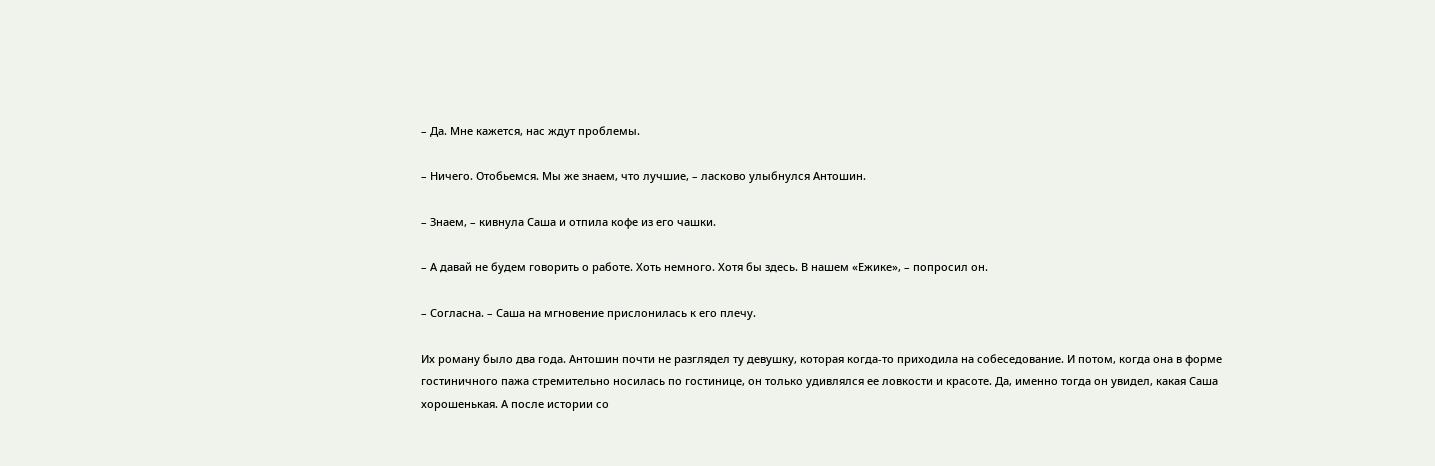– Да. Мне кажется, нас ждут проблемы.

– Ничего. Отобьемся. Мы же знаем, что лучшие, – ласково улыбнулся Антошин.

– Знаем, – кивнула Саша и отпила кофе из его чашки.

– А давай не будем говорить о работе. Хоть немного. Хотя бы здесь. В нашем «Ежике», – попросил он.

– Согласна. – Саша на мгновение прислонилась к его плечу.

Их роману было два года. Антошин почти не разглядел ту девушку, которая когда-то приходила на собеседование. И потом, когда она в форме гостиничного пажа стремительно носилась по гостинице, он только удивлялся ее ловкости и красоте. Да, именно тогда он увидел, какая Саша хорошенькая. А после истории со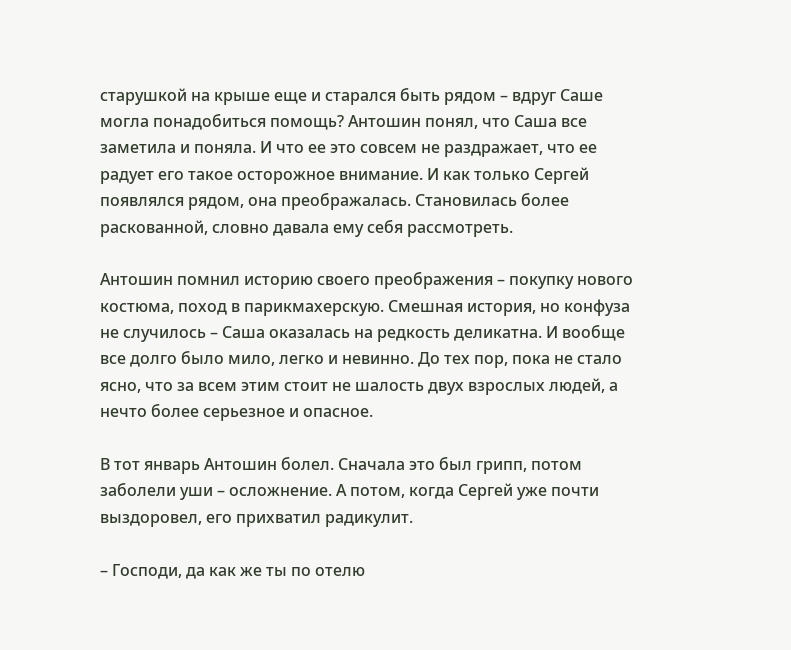старушкой на крыше еще и старался быть рядом – вдруг Саше могла понадобиться помощь? Антошин понял, что Саша все заметила и поняла. И что ее это совсем не раздражает, что ее радует его такое осторожное внимание. И как только Сергей появлялся рядом, она преображалась. Становилась более раскованной, словно давала ему себя рассмотреть.

Антошин помнил историю своего преображения – покупку нового костюма, поход в парикмахерскую. Смешная история, но конфуза не случилось – Саша оказалась на редкость деликатна. И вообще все долго было мило, легко и невинно. До тех пор, пока не стало ясно, что за всем этим стоит не шалость двух взрослых людей, а нечто более серьезное и опасное.

В тот январь Антошин болел. Сначала это был грипп, потом заболели уши – осложнение. А потом, когда Сергей уже почти выздоровел, его прихватил радикулит.

– Господи, да как же ты по отелю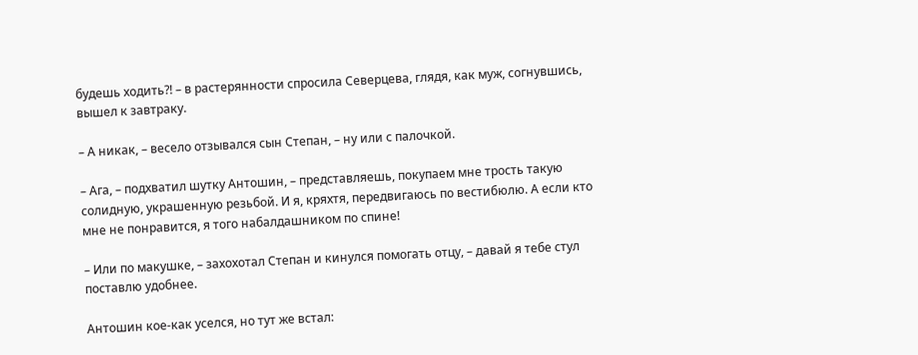будешь ходить?! – в растерянности спросила Северцева, глядя, как муж, согнувшись, вышел к завтраку.

– А никак, – весело отзывался сын Степан, – ну или с палочкой.

– Ага, – подхватил шутку Антошин, – представляешь, покупаем мне трость такую солидную, украшенную резьбой. И я, кряхтя, передвигаюсь по вестибюлю. А если кто мне не понравится, я того набалдашником по спине!

– Или по макушке, – захохотал Степан и кинулся помогать отцу, – давай я тебе стул поставлю удобнее.

Антошин кое-как уселся, но тут же встал: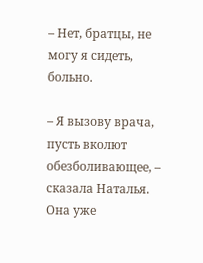– Нет, братцы, не могу я сидеть, больно.

– Я вызову врача, пусть вколют обезболивающее, – сказала Наталья. Она уже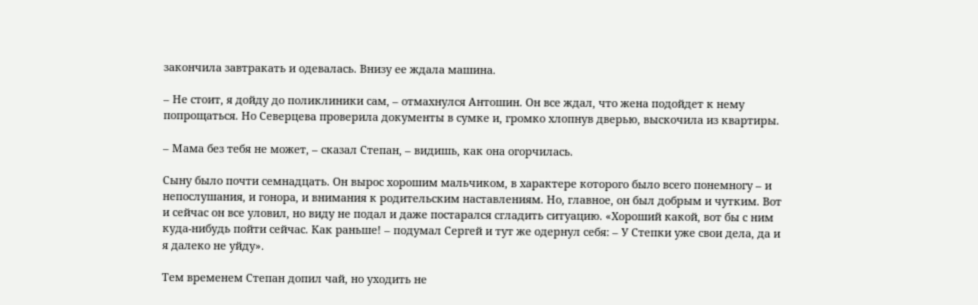закончила завтракать и одевалась. Внизу ее ждала машина.

– Не стоит, я дойду до поликлиники сам, – отмахнулся Антошин. Он все ждал, что жена подойдет к нему попрощаться. Но Северцева проверила документы в сумке и, громко хлопнув дверью, выскочила из квартиры.

– Мама без тебя не может, – сказал Степан, – видишь, как она огорчилась.

Сыну было почти семнадцать. Он вырос хорошим мальчиком, в характере которого было всего понемногу – и непослушания, и гонора, и внимания к родительским наставлениям. Но, главное, он был добрым и чутким. Вот и сейчас он все уловил, но виду не подал и даже постарался сгладить ситуацию. «Хороший какой, вот бы с ним куда-нибудь пойти сейчас. Как раньше! – подумал Сергей и тут же одернул себя: – У Степки уже свои дела, да и я далеко не уйду».

Тем временем Степан допил чай, но уходить не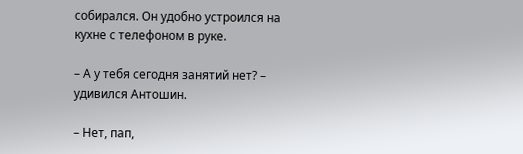собирался. Он удобно устроился на кухне с телефоном в руке.

– А у тебя сегодня занятий нет? – удивился Антошин.

– Нет, пап,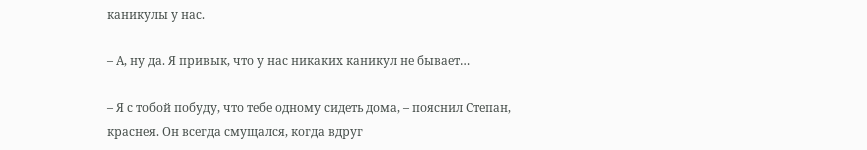каникулы у нас.

– А, ну да. Я привык, что у нас никаких каникул не бывает…

– Я с тобой побуду, что тебе одному сидеть дома, – пояснил Степан, краснея. Он всегда смущался, когда вдруг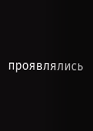проявлялись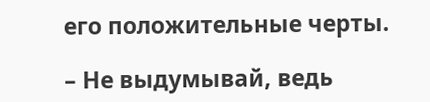его положительные черты.

– Не выдумывай, ведь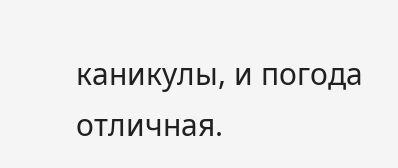каникулы, и погода отличная.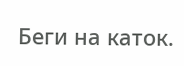Беги на каток.